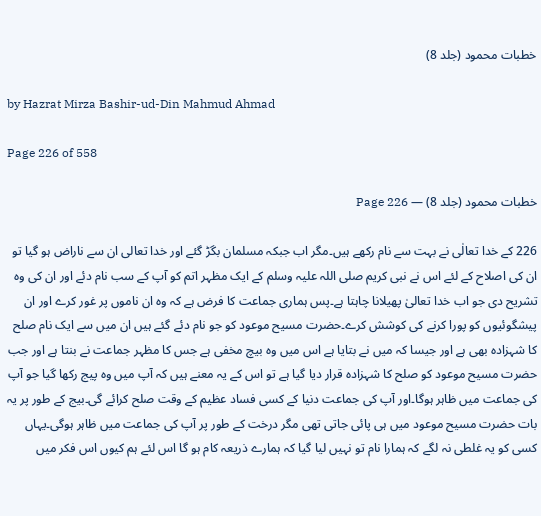خطبات محمود (جلد 8)

by Hazrat Mirza Bashir-ud-Din Mahmud Ahmad

Page 226 of 558

خطبات محمود (جلد 8) — Page 226

226 کے خدا تعالٰی نے بہت سے نام رکھے ہیں۔مگر اب جبکہ مسلمان بگڑ گئے اور خدا تعالی ان سے ناراض ہو گیا تو ان کی اصلاح کے لئے اس نے نبی کریم صلی اللہ علیہ وسلم کے ایک مظہر اتم کو آپ کے سب نام دئے اور ان کی وہ تشریح دی جو اب خدا تعالیٰ پھیلانا چاہتا ہے۔پس ہماری جماعت کا فرض ہے کہ وہ ان ناموں پر غور کرے اور ان پیشگوئیوں کو پورا کرنے کی کوشش کرے۔حضرت مسیح موعود کو جو نام دئے گئے ہیں ان میں سے ایک نام صلح کا شہزادہ بھی ہے اور جیسا کہ میں نے بتایا ہے اس میں وہ بیچ مخفی ہے جس کا مظہر جماعت نے بنتا ہے اور جب حضرت مسیح موعود کو صلح کا شہزادہ قرار دیا گیا ہے تو اس کے یہ معنے ہیں کہ آپ میں وہ پیج رکھا گیا جو آپ کی جماعت میں ظاہر ہوگا۔اور آپ کی جماعت دنیا کے کسی فساد عظیم کے وقت صلح کرائے گی۔بیج کے طور پر یہ بات حضرت مسیح موعود میں ہی پائی جاتی تھی مگر درخت کے طور پر آپ کی جماعت میں ظاہر ہوگی۔یہاں کسی کو یہ غلطی نہ لگے کہ ہمارا نام تو نہیں لیا گیا کہ ہمارے ذریعہ کام ہو گا اس لئے ہم کیوں اس فکر میں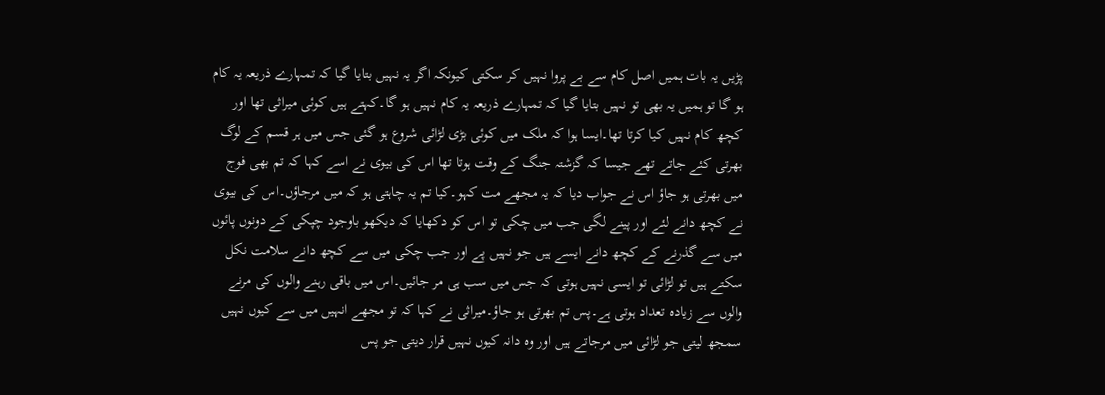پڑیں یہ بات ہمیں اصل کام سے بے پروا نہیں کر سکتی کیونکہ اگر یہ نہیں بتایا گیا کہ تمہارے ذریعہ یہ کام ہو گا تو ہمیں یہ بھی تو نہیں بتایا گیا کہ تمہارے ذریعہ یہ کام نہیں ہو گا۔کہتے ہیں کوئی میراثی تھا اور کچھ کام نہیں کیا کرتا تھا۔ایسا ہوا کہ ملک میں کوئی بڑی لڑائی شروع ہو گئی جس میں ہر قسم کے لوگ بھرتی کئے جاتے تھے جیسا کہ گزشتہ جنگ کے وقت ہوتا تھا اس کی بیوی نے اسے کہا کہ تم بھی فوج میں بھرتی ہو جاؤ اس نے جواب دیا کہ یہ مجھے مت کہو۔کیا تم یہ چاہتی ہو کہ میں مرجاؤں۔اس کی بیوی نے کچھ دانے لئے اور پینے لگی جب میں چکی تو اس کو دکھایا کہ دیکھو باوجود چپکی کے دونوں پائوں میں سے گذرنے کے کچھ دانے ایسے ہیں جو نہیں پے اور جب چکی میں سے کچھ دانے سلامت نکل سکتے ہیں تو لڑائی تو ایسی نہیں ہوتی کہ جس میں سب ہی مر جائیں۔اس میں باقی رہنے والوں کی مرنے والوں سے زیادہ تعداد ہوتی ہے۔پس تم بھرتی ہو جاؤ۔میراثی نے کہا کہ تو مجھے انہیں میں سے کیوں نہیں سمجھ لیتی جو لڑائی میں مرجاتے ہیں اور وہ دانہ کیوں نہیں قرار دیتی جو پس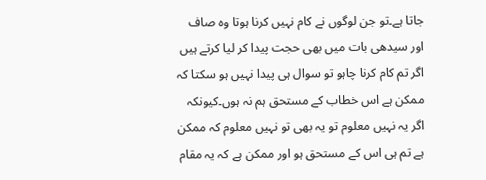جاتا ہے۔تو جن لوگوں نے کام نہیں کرنا ہوتا وہ صاف اور سیدھی بات میں بھی حجت پیدا کر لیا کرتے ہیں اگر تم کام کرنا چاہو تو سوال ہی پیدا نہیں ہو سکتا کہ ممکن ہے اس خطاب کے مستحق ہم نہ ہوں۔کیونکہ اگر یہ نہیں معلوم تو یہ بھی تو نہیں معلوم کہ ممکن ہے تم ہی اس کے مستحق ہو اور ممکن ہے کہ یہ مقام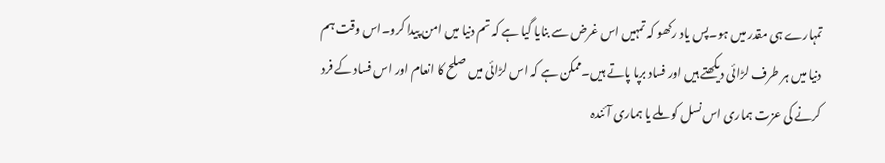تمہارے ہی مقدر میں ہو۔پس یاد رکھو کہ تمہیں اس غرض سے بنایا گیا ہے کہ تم دنیا میں امن پیدا کرو۔اس وقت ہم دنیا میں ہر طرف لڑائی دیکھتے ہیں اور فساد برپا پاتے ہیں۔ممکن ہے کہ اس لڑائی میں صلح کا انعام اور اس فساد کے فرد کرنے کی عزت ہماری اس نسل کو ملے یا ہماری آئندہ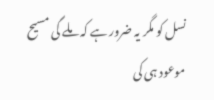نسل کو مگر یہ ضرور ہے کہ ملے گی مسیح موعود ہی کی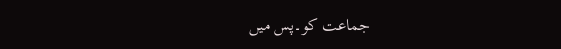جماعت کو۔پس میں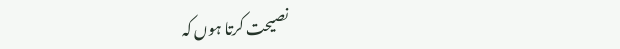نصیحت کرتا ہوں کہ